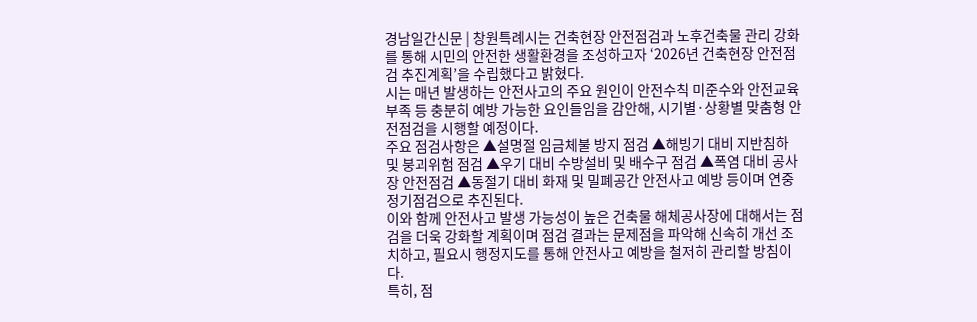경남일간신문 | 창원특례시는 건축현장 안전점검과 노후건축물 관리 강화를 통해 시민의 안전한 생활환경을 조성하고자 ‘2026년 건축현장 안전점검 추진계획’을 수립했다고 밝혔다.
시는 매년 발생하는 안전사고의 주요 원인이 안전수칙 미준수와 안전교육 부족 등 충분히 예방 가능한 요인들임을 감안해, 시기별·상황별 맞춤형 안전점검을 시행할 예정이다.
주요 점검사항은 ▲설명절 임금체불 방지 점검 ▲해빙기 대비 지반침하 및 붕괴위험 점검 ▲우기 대비 수방설비 및 배수구 점검 ▲폭염 대비 공사장 안전점검 ▲동절기 대비 화재 및 밀폐공간 안전사고 예방 등이며 연중 정기점검으로 추진된다.
이와 함께 안전사고 발생 가능성이 높은 건축물 해체공사장에 대해서는 점검을 더욱 강화할 계획이며 점검 결과는 문제점을 파악해 신속히 개선 조치하고, 필요시 행정지도를 통해 안전사고 예방을 철저히 관리할 방침이다.
특히, 점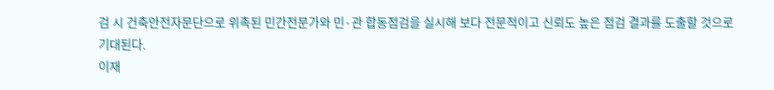검 시 건축안전자문단으로 위촉된 민간전문가와 민·관 합동점검을 실시해 보다 전문적이고 신뢰도 높은 점검 결과를 도출할 것으로 기대된다.
이재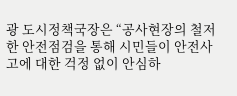광 도시정책국장은 “공사현장의 철저한 안전점검을 통해 시민들이 안전사고에 대한 걱정 없이 안심하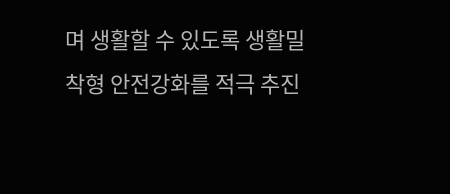며 생활할 수 있도록 생활밀착형 안전강화를 적극 추진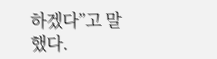하겠다”고 말했다.